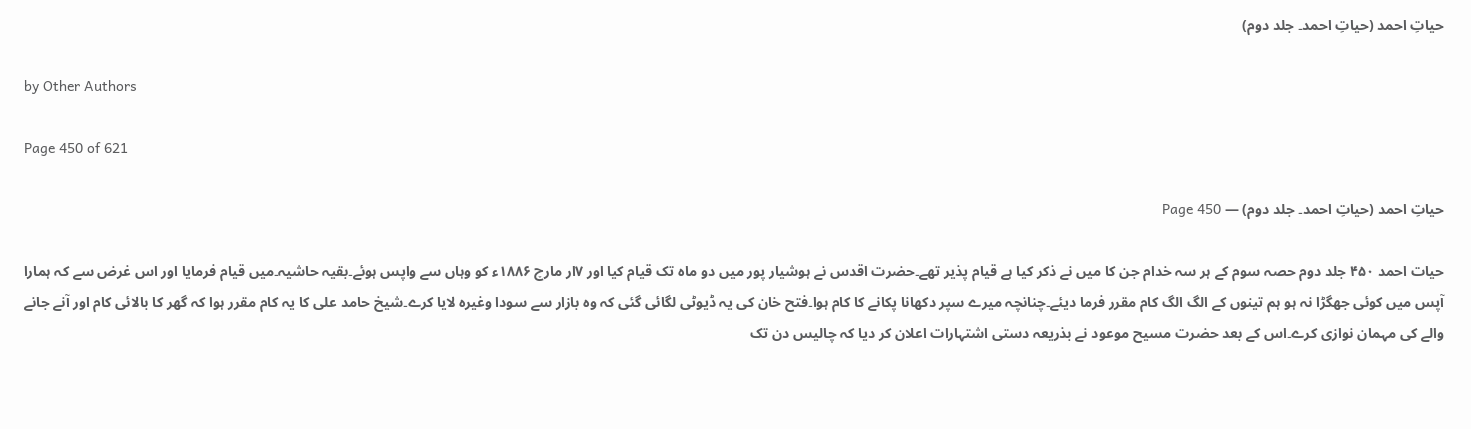حیاتِ احمد (حیاتِ احمد۔ جلد دوم)

by Other Authors

Page 450 of 621

حیاتِ احمد (حیاتِ احمد۔ جلد دوم) — Page 450

حیات احمد ۴۵۰ جلد دوم حصہ سوم کے ہر سہ خدام جن کا میں نے ذکر کیا ہے قیام پذیر تھے۔حضرت اقدس نے ہوشیار پور میں دو ماہ تک قیام کیا اور ۷ار مارچ ۱۸۸۶ء کو وہاں سے واپس ہوئے۔بقیہ حاشیہ۔میں قیام فرمایا اور اس غرض سے کہ ہمارا آپس میں کوئی جھگڑا نہ ہو ہم تینوں کے الگ الگ کام مقرر فرما دیئے۔چنانچہ میرے سپر دکھانا پکانے کا کام ہوا۔فتح خان کی یہ ڈیوٹی لگائی گئی کہ وہ بازار سے سودا وغیرہ لایا کرے۔شیخ حامد علی کا یہ کام مقرر ہوا کہ گھر کا بالائی کام اور آنے جانے والے کی مہمان نوازی کرے۔اس کے بعد حضرت مسیح موعود نے بذریعہ دستی اشتہارات اعلان کر دیا کہ چالیس دن تک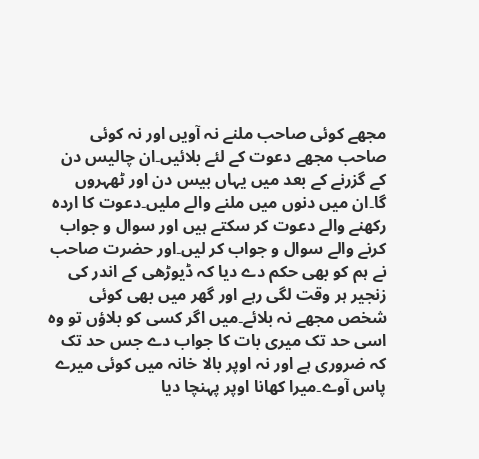مجھے کوئی صاحب ملنے نہ آویں اور نہ کوئی صاحب مجھے دعوت کے لئے بلائیں۔ان چالیس دن کے گزرنے کے بعد میں یہاں بیس دن اور ٹھہروں گا۔ان میں دنوں میں ملنے والے ملیں۔دعوت کا اردہ رکھنے والے دعوت کر سکتے ہیں اور سوال و جواب کرنے والے سوال و جواب کر لیں۔اور حضرت صاحب نے ہم کو بھی حکم دے دیا کہ ڈیوڑھی کے اندر کی زنجیر ہر وقت لگی رہے اور گھر میں بھی کوئی شخص مجھے نہ بلائے۔میں اگر کسی کو بلاؤں تو وہ اسی حد تک میری بات کا جواب دے جس حد تک کہ ضروری ہے اور نہ اوپر بالا خانہ میں کوئی میرے پاس آوے۔میرا کھانا اوپر پہنچا دیا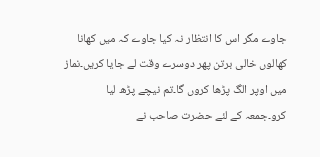جاوے مگر اس کا انتظار نہ کیا جاوے کہ میں کھانا کھالوں خالی برتن پھر دوسرے وقت لے جایا کریں۔نماز میں اوپر الگ پڑھا کروں گا۔تم نیچے پڑھ لیا کرو۔جمعہ کے لئے حضرت صاحب نے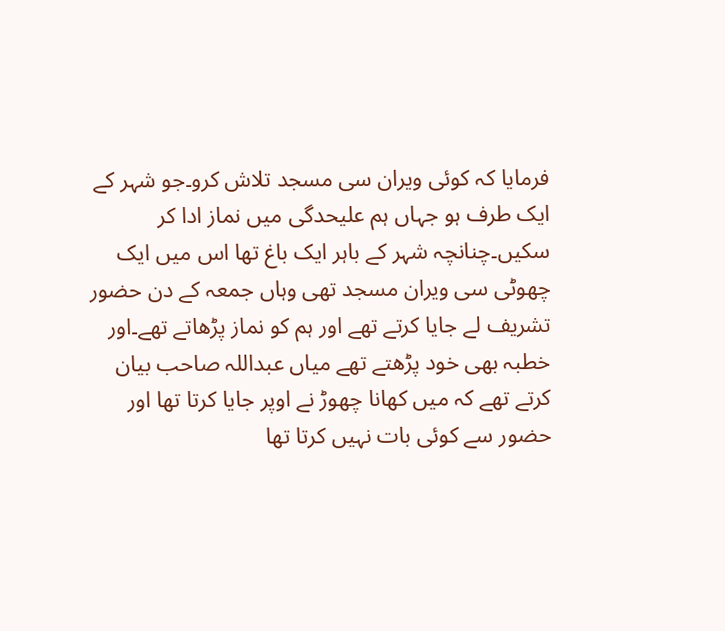فرمایا کہ کوئی ویران سی مسجد تلاش کرو۔جو شہر کے ایک طرف ہو جہاں ہم علیحدگی میں نماز ادا کر سکیں۔چنانچہ شہر کے باہر ایک باغ تھا اس میں ایک چھوٹی سی ویران مسجد تھی وہاں جمعہ کے دن حضور تشریف لے جایا کرتے تھے اور ہم کو نماز پڑھاتے تھے۔اور خطبہ بھی خود پڑھتے تھے میاں عبداللہ صاحب بیان کرتے تھے کہ میں کھانا چھوڑ نے اوپر جایا کرتا تھا اور حضور سے کوئی بات نہیں کرتا تھا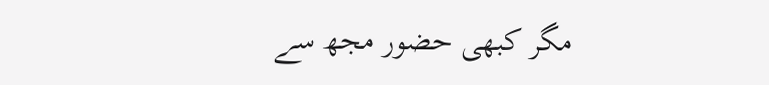مگر کبھی حضور مجھ سے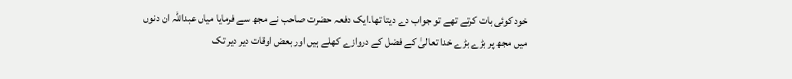خود کوئی بات کرتے تھے تو جواب دے دیتا تھا۔ایک دفعہ حضرت صاحب نے مجھ سے فرمایا میاں عبداللہ ان دنوں میں مجھ پر بڑے بڑے خدا تعالیٰ کے فضل کے دروازے کھلے ہیں اور بعض اوقات دیر دیر تک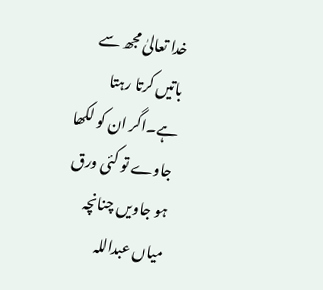خدا تعالیٰ مجھ سے باتیں کرتا رہتا ہے۔اگر ان کو لکھا جاوے تو کئی ورق ہو جاویں چنانچہ میاں عبداللہ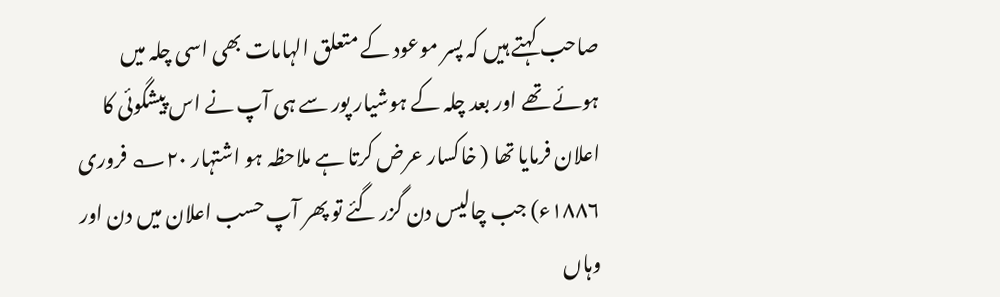صاحب کہتے ہیں کہ پسر موعود کے متعلق الہامات بھی اسی چلہ میں ہوئے تھے اور بعد چلہ کے ہوشیار پور سے ہی آپ نے اس پیشگوئی کا اعلان فرمایا تھا ( خاکسار عرض کرتا ہے ملاحظہ ہو اشتہار ۲۰؎ فروری ۱۸۸۶ء) جب چالیس دن گزر گئے تو پھر آپ حسب اعلان میں دن اور وہاں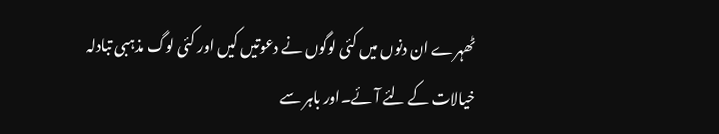ٹھہرے ان دنوں میں کئی لوگوں نے دعوتیں کیں اور کئی لوگ مذہبی تبادلہ خیالات کے لئے آئے۔اور باہر سے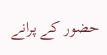حضور کے پرانے